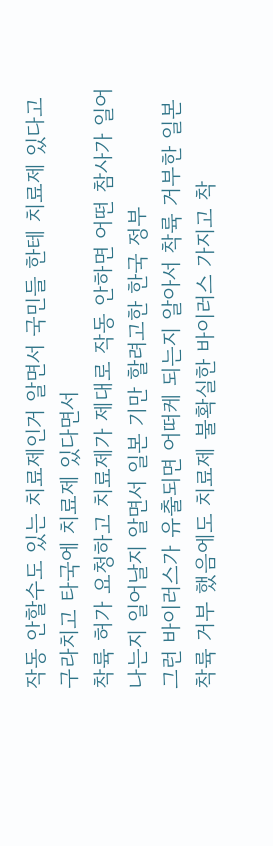작동 안할수도 있는 치료제인거 알면서 국민들 한테 치료제 있다고 구라치고 타국에 치료제 있다면서
착륙 허가 요청하고 치료제가 제대로 작동 안하면 어떤 참사가 일어 나는지 일어날지 알면서 일본 기만 할려고한 한국 정부
그런 바이러스가 유출되면 어떠케 되는지 알아서 착륙 거부한 일본
착륙 거부 했음에도 치료제 불확실한 바이러스 가지고 착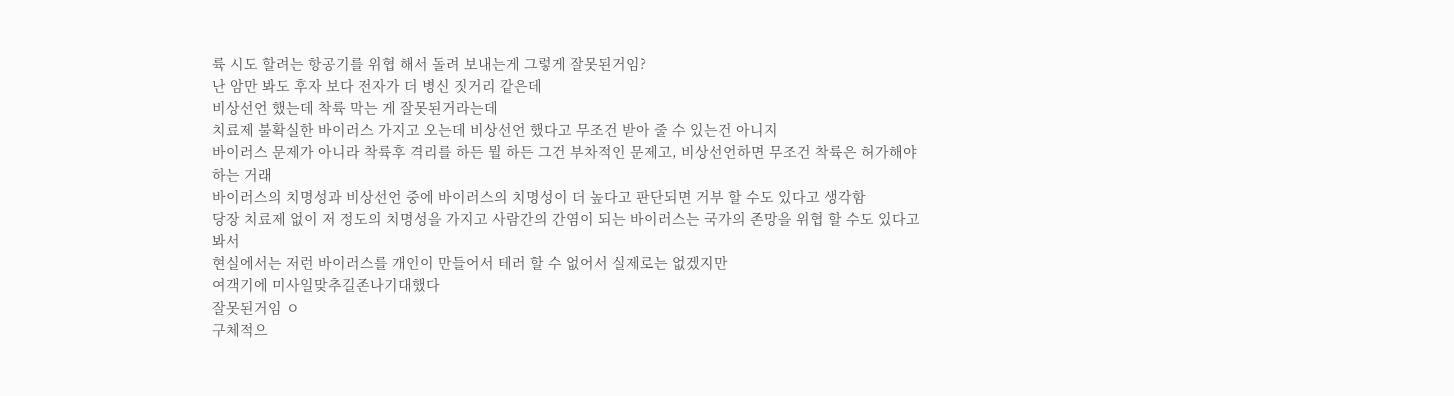륙 시도 할려는 항공기를 위협 해서 돌려 보내는게 그렇게 잘못된거임?
난 암만 봐도 후자 보다 전자가 더 병신 짓거리 같은데
비상선언 했는데 착륙 막는 게 잘못된거라는데
치료제 불확실한 바이러스 가지고 오는데 비상선언 했다고 무조건 받아 줄 수 있는건 아니지
바이러스 문제가 아니라 착륙후 격리를 하든 뭘 하든 그건 부차적인 문제고, 비상선언하면 무조건 착륙은 허가해야 하는 거래
바이러스의 치명성과 비상선언 중에 바이러스의 치명성이 더 높다고 판단되면 거부 할 수도 있다고 생각함
당장 치료제 없이 저 정도의 치명성을 가지고 사람간의 간염이 되는 바이러스는 국가의 존망을 위협 할 수도 있다고 봐서
현실에서는 저런 바이러스를 개인이 만들어서 테러 할 수 없어서 실제로는 없겠지만
여객기에 미사일맞추길존나기대했다
잘못된거임 ㅇ
구체적으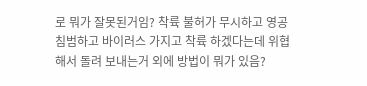로 뭐가 잘못된거임? 착륙 불허가 무시하고 영공 침범하고 바이러스 가지고 착륙 하겠다는데 위협해서 돌려 보내는거 외에 방법이 뭐가 있음?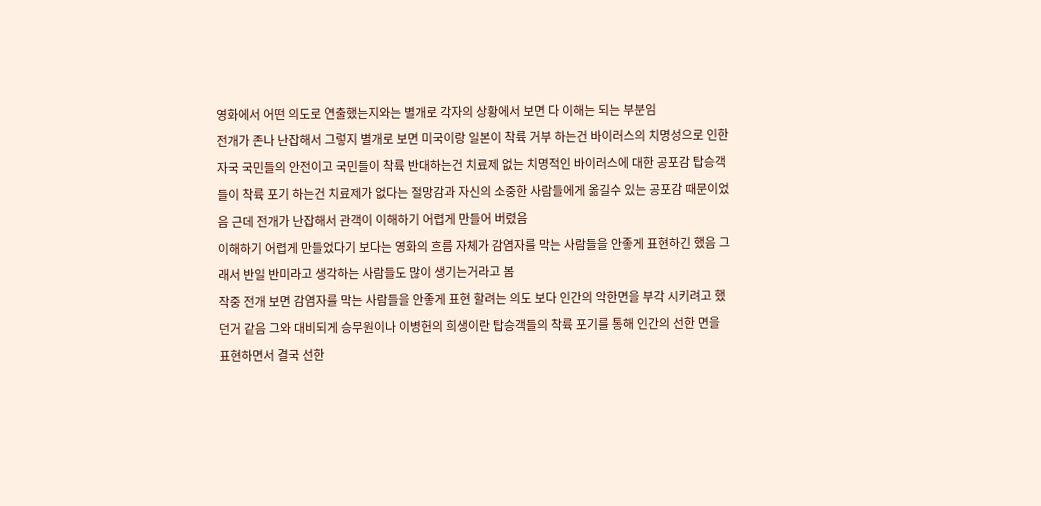영화에서 어떤 의도로 연출했는지와는 별개로 각자의 상황에서 보면 다 이해는 되는 부분임
전개가 존나 난잡해서 그렇지 별개로 보면 미국이랑 일본이 착륙 거부 하는건 바이러스의 치명성으로 인한 자국 국민들의 안전이고 국민들이 착륙 반대하는건 치료제 없는 치명적인 바이러스에 대한 공포감 탑승객들이 착륙 포기 하는건 치료제가 없다는 절망감과 자신의 소중한 사람들에게 옮길수 있는 공포감 때문이었음 근데 전개가 난잡해서 관객이 이해하기 어렵게 만들어 버렸음
이해하기 어렵게 만들었다기 보다는 영화의 흐름 자체가 감염자를 막는 사람들을 안좋게 표현하긴 했음 그래서 반일 반미라고 생각하는 사람들도 많이 생기는거라고 봄
작중 전개 보면 감염자를 막는 사람들을 안좋게 표현 할려는 의도 보다 인간의 악한면을 부각 시키려고 했던거 같음 그와 대비되게 승무원이나 이병헌의 희생이란 탑승객들의 착륙 포기를 통해 인간의 선한 면을 표현하면서 결국 선한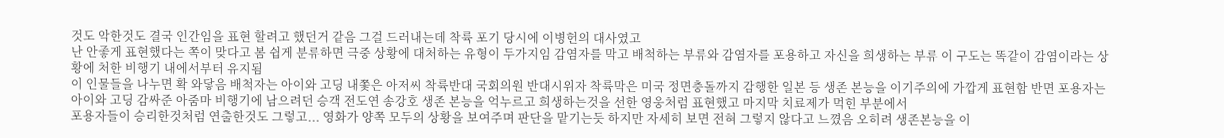것도 악한것도 결국 인간임을 표현 할려고 했던거 같음 그걸 드러내는데 착륙 포기 당시에 이병헌의 대사였고
난 안좋게 표현했다는 쪽이 맞다고 봄 쉽게 분류하면 극중 상황에 대처하는 유형이 두가지임 감염자를 막고 배척하는 부류와 감염자를 포용하고 자신을 희생하는 부류 이 구도는 똑같이 감염이라는 상황에 처한 비행기 내에서부터 유지됨
이 인물들을 나누면 확 와닿음 배척자는 아이와 고딩 내쫓은 아저씨 착륙반대 국회의원 반대시위자 착륙막은 미국 정면충돌까지 감행한 일본 등 생존 본능을 이기주의에 가깝게 표현함 반면 포용자는 아이와 고딩 감싸준 아줌마 비행기에 남으려던 승객 전도연 송강호 생존 본능을 억누르고 희생하는것을 선한 영웅처럼 표현했고 마지막 치료제가 먹힌 부분에서
포용자들이 승리한것처럼 연출한것도 그렇고... 영화가 양쪽 모두의 상황을 보여주며 판단을 맡기는듯 하지만 자세히 보면 전혀 그렇지 않다고 느꼈음 오히려 생존본능을 이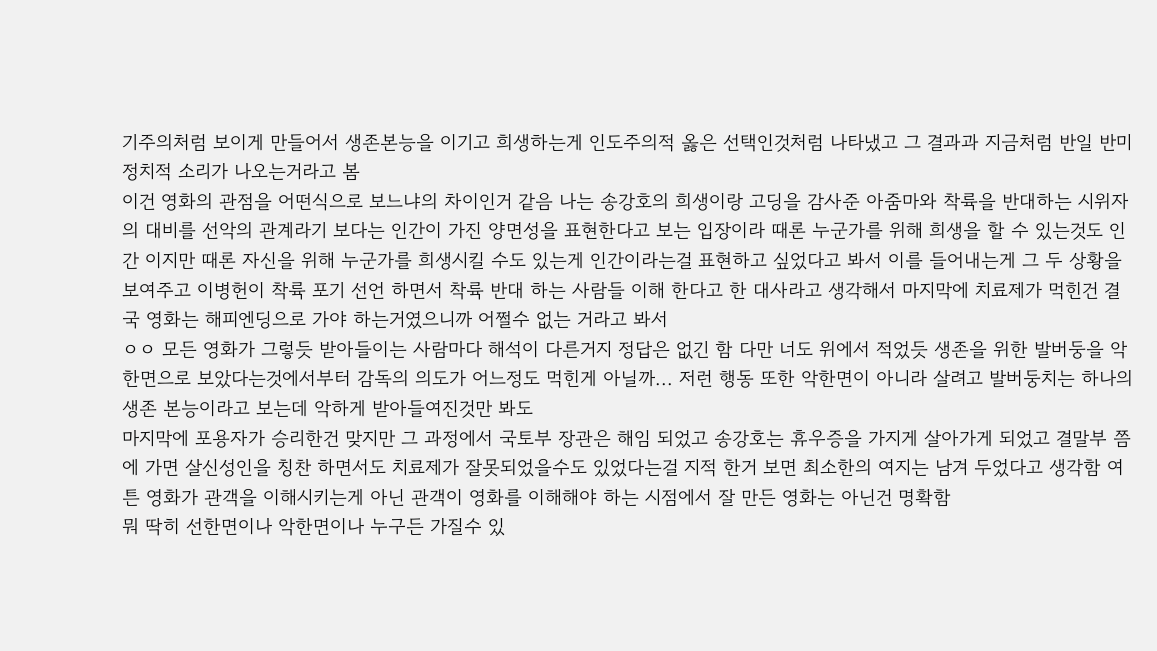기주의처럼 보이게 만들어서 생존본능을 이기고 희생하는게 인도주의적 옳은 선택인것처럼 나타냈고 그 결과과 지금처럼 반일 반미 정치적 소리가 나오는거라고 봄
이건 영화의 관점을 어떤식으로 보느냐의 차이인거 같음 나는 송강호의 희생이랑 고딩을 감사준 아줌마와 착륙을 반대하는 시위자의 대비를 선악의 관계라기 보다는 인간이 가진 양면성을 표현한다고 보는 입장이라 때론 누군가를 위해 희생을 할 수 있는것도 인간 이지만 때론 자신을 위해 누군가를 희생시킬 수도 있는게 인간이라는걸 표현하고 싶었다고 봐서 이를 들어내는게 그 두 상황을 보여주고 이병헌이 착륙 포기 선언 하면서 착륙 반대 하는 사람들 이해 한다고 한 대사라고 생각해서 마지막에 치료제가 먹힌건 결국 영화는 해피엔딩으로 가야 하는거였으니까 어쩔수 없는 거라고 봐서
ㅇㅇ 모든 영화가 그렇듯 받아들이는 사람마다 해석이 다른거지 정답은 없긴 함 다만 너도 위에서 적었듯 생존을 위한 발버둥을 악한면으로 보았다는것에서부터 감독의 의도가 어느정도 먹힌게 아닐까... 저런 행동 또한 악한면이 아니라 살려고 발버둥치는 하나의 생존 본능이라고 보는데 악하게 받아들여진것만 봐도
마지막에 포용자가 승리한건 맞지만 그 과정에서 국토부 장관은 해임 되었고 송강호는 휴우증을 가지게 살아가게 되었고 결말부 쯤에 가면 살신성인을 칭찬 하면서도 치료제가 잘못되었을수도 있었다는걸 지적 한거 보면 최소한의 여지는 남겨 두었다고 생각함 여튼 영화가 관객을 이해시키는게 아닌 관객이 영화를 이해해야 하는 시점에서 잘 만든 영화는 아닌건 명확함
뭐 딱히 선한면이나 악한면이나 누구든 가질수 있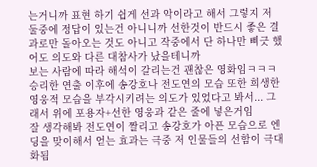는거니까 표현 하기 쉽게 선과 악이라고 해서 그렇지 저 둘중에 정답이 있는건 아니니까 선한것이 반드시 좋은 결과로만 돌아오는 것도 아니고 작중에서 단 하나만 삐긋 했어도 의도와 다른 대참사가 났을테니까
보는 사람에 따라 해석이 갈리는건 괜찮은 영화임ㅋㅋㅋ 승리한 연출 이후에 송강호나 전도연의 모습 또한 희생한 영웅적 모습을 부각시키려는 의도가 있었다고 봐서... 그래서 위에 포용자+선한 영웅과 같은 줄에 넣은거임
잘 생각해봐 전도연이 짤리고 송강호가 아픈 모습으로 엔딩을 맞이해서 얻는 효과는 극중 저 인물들의 선함이 극대화됨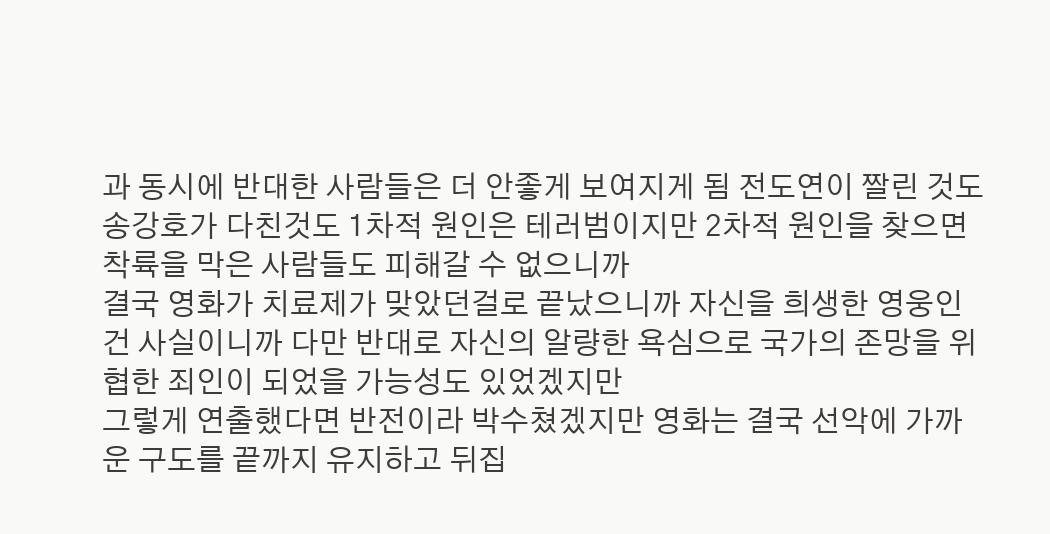과 동시에 반대한 사람들은 더 안좋게 보여지게 됨 전도연이 짤린 것도 송강호가 다친것도 1차적 원인은 테러범이지만 2차적 원인을 찾으면 착륙을 막은 사람들도 피해갈 수 없으니까
결국 영화가 치료제가 맞았던걸로 끝났으니까 자신을 희생한 영웅인건 사실이니까 다만 반대로 자신의 알량한 욕심으로 국가의 존망을 위협한 죄인이 되었을 가능성도 있었겠지만
그렇게 연출했다면 반전이라 박수쳤겠지만 영화는 결국 선악에 가까운 구도를 끝까지 유지하고 뒤집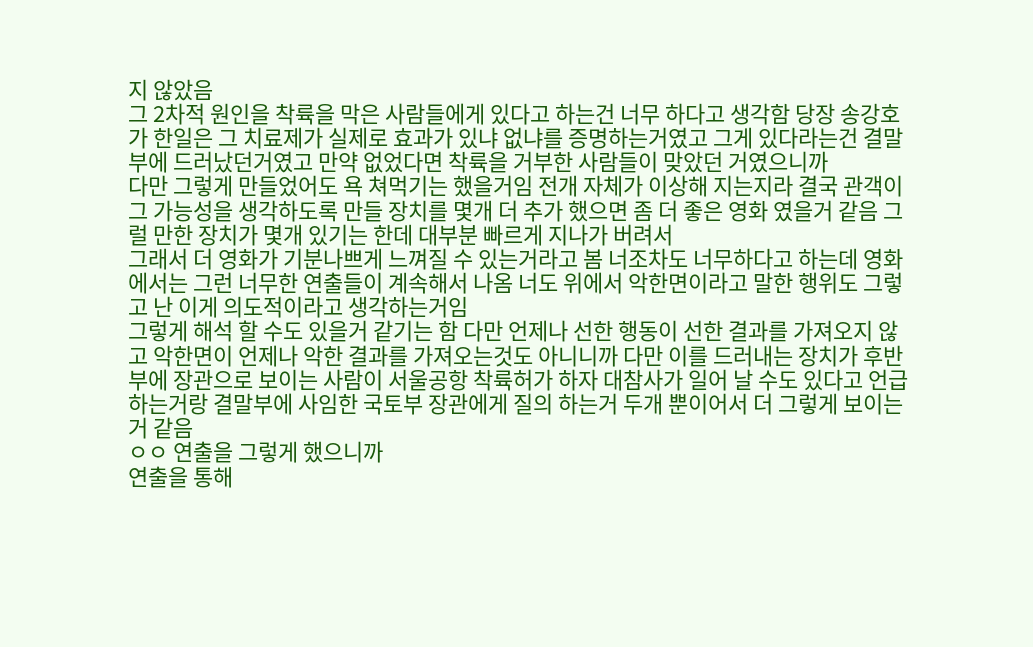지 않았음
그 2차적 원인을 착륙을 막은 사람들에게 있다고 하는건 너무 하다고 생각함 당장 송강호가 한일은 그 치료제가 실제로 효과가 있냐 없냐를 증명하는거였고 그게 있다라는건 결말부에 드러났던거였고 만약 없었다면 착륙을 거부한 사람들이 맞았던 거였으니까
다만 그렇게 만들었어도 욕 쳐먹기는 했을거임 전개 자체가 이상해 지는지라 결국 관객이 그 가능성을 생각하도록 만들 장치를 몇개 더 추가 했으면 좀 더 좋은 영화 였을거 같음 그럴 만한 장치가 몇개 있기는 한데 대부분 빠르게 지나가 버려서
그래서 더 영화가 기분나쁘게 느껴질 수 있는거라고 봄 너조차도 너무하다고 하는데 영화에서는 그런 너무한 연출들이 계속해서 나옴 너도 위에서 악한면이라고 말한 행위도 그렇고 난 이게 의도적이라고 생각하는거임
그렇게 해석 할 수도 있을거 같기는 함 다만 언제나 선한 행동이 선한 결과를 가져오지 않고 악한면이 언제나 악한 결과를 가져오는것도 아니니까 다만 이를 드러내는 장치가 후반부에 장관으로 보이는 사람이 서울공항 착륙허가 하자 대참사가 일어 날 수도 있다고 언급 하는거랑 결말부에 사임한 국토부 장관에게 질의 하는거 두개 뿐이어서 더 그렇게 보이는거 같음
ㅇㅇ 연출을 그렇게 했으니까
연출을 통해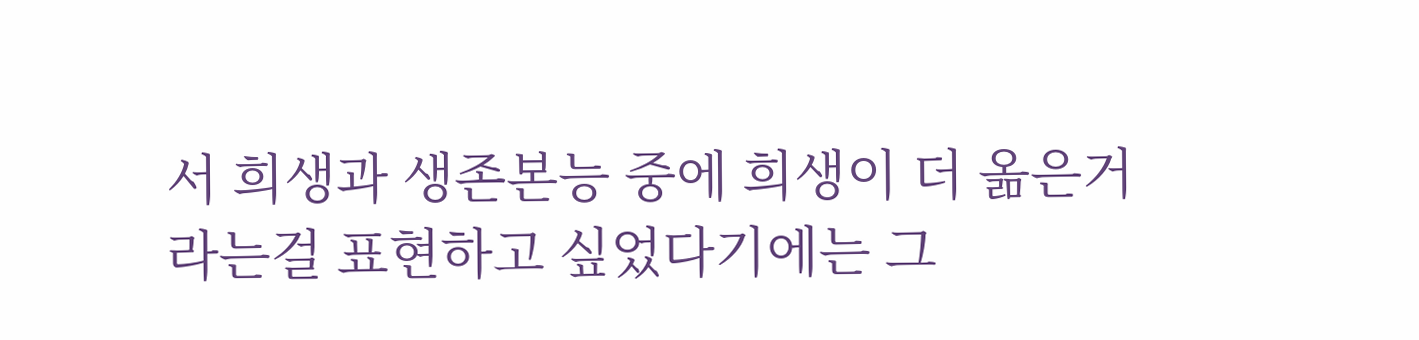서 희생과 생존본능 중에 희생이 더 옮은거라는걸 표현하고 싶었다기에는 그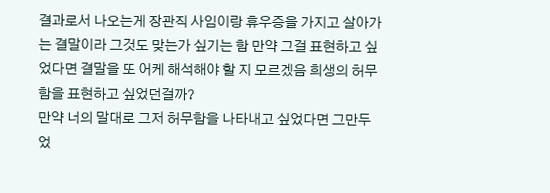결과로서 나오는게 장관직 사임이랑 휴우증을 가지고 살아가는 결말이라 그것도 맞는가 싶기는 함 만약 그걸 표현하고 싶었다면 결말을 또 어케 해석해야 할 지 모르겠음 희생의 허무함을 표현하고 싶었던걸까?
만약 너의 말대로 그저 허무함을 나타내고 싶었다면 그만두었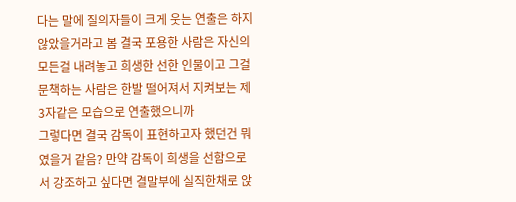다는 말에 질의자들이 크게 웃는 연출은 하지 않았을거라고 봄 결국 포용한 사람은 자신의 모든걸 내려놓고 희생한 선한 인물이고 그걸 문책하는 사람은 한발 떨어져서 지켜보는 제3자같은 모습으로 연출했으니까
그렇다면 결국 감독이 표현하고자 했던건 뭐였을거 같음? 만약 감독이 희생을 선함으로서 강조하고 싶다면 결말부에 실직한채로 앉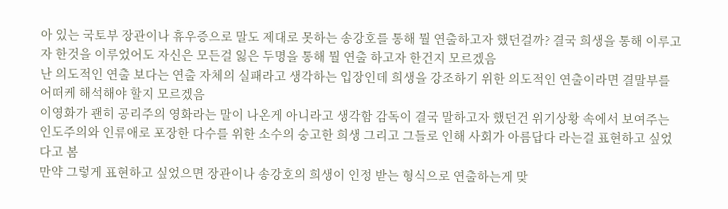아 있는 국토부 장관이나 휴우증으로 말도 제대로 못하는 송강호를 통해 뭘 연출하고자 했던걸까? 결국 희생을 통해 이루고자 한것을 이루었어도 자신은 모든걸 잃은 두명을 통해 뭘 연출 하고자 한건지 모르겠음
난 의도적인 연출 보다는 연출 자체의 실패라고 생각하는 입장인데 희생을 강조하기 위한 의도적인 연출이라면 결말부를 어떠케 해석해야 할지 모르겠음
이영화가 괜히 공리주의 영화라는 말이 나온게 아니라고 생각함 감독이 결국 말하고자 했던건 위기상황 속에서 보여주는 인도주의와 인류애로 포장한 다수를 위한 소수의 숭고한 희생 그리고 그들로 인해 사회가 아름답다 라는걸 표현하고 싶었다고 봄
만약 그렇게 표현하고 싶었으면 장관이나 송강호의 희생이 인정 받는 형식으로 연출하는게 맞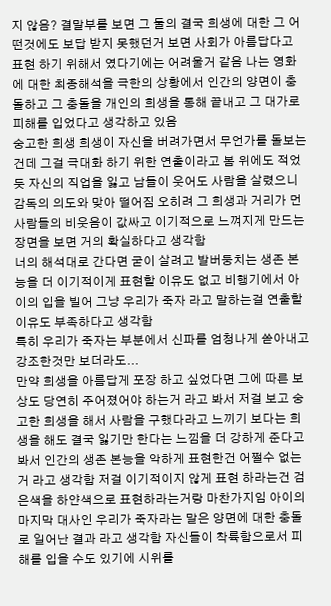지 않음? 결말부를 보면 그 둘의 결국 희생에 대한 그 어떤것에도 보답 받지 못했던거 보면 사회가 아름답다고 표현 하기 위해서 였다기에는 어려울거 같음 나는 영화에 대한 최종해석을 극한의 상황에서 인간의 양면이 충돌하고 그 충돌을 개인의 희생을 통해 끝내고 그 대가로 피해를 입었다고 생각하고 있음
숭고한 희생 희생이 자신을 버려가면서 무언가를 돌보는건데 그걸 극대화 하기 위한 연출이라고 봄 위에도 적었듯 자신의 직업을 잃고 남들이 웃어도 사람을 살렸으니 감독의 의도와 맞아 떨어짐 오히려 그 희생과 거리가 먼 사람들의 비웃음이 값싸고 이기적으로 느껴지게 만드는 장면을 보면 거의 확실하다고 생각함
너의 해석대로 간다면 굳이 살려고 발버둥치는 생존 본능을 더 이기적이게 표현할 이유도 없고 비행기에서 아이의 입을 빌어 그냥 우리가 죽자 라고 말하는걸 연출할 이유도 부족하다고 생각함
특히 우리가 죽자는 부분에서 신파를 엄청나게 쏟아내고 강조한것만 보더라도...
만약 희생을 아름답게 포장 하고 싶었다면 그에 따른 보상도 당연히 주어졌어야 하는거 라고 봐서 저걸 보고 숭고한 희생을 해서 사람을 구했다라고 느끼기 보다는 희생을 해도 결국 잃기만 한다는 느낌을 더 강하게 준다고 봐서 인간의 생존 본능을 악하게 표현한건 어쩔수 없는거 라고 생각함 저걸 이기적이지 않게 표현 하라는건 검은색을 하얀색으로 표현하라는거랑 마찬가지임 아이의 마지막 대사인 우리가 죽자라는 말은 양면에 대한 충돌로 일어난 결과 라고 생각함 자신들이 착륙함으로서 피해를 입을 수도 있기에 시위를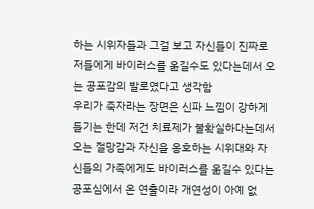하는 시위자들과 그걸 보고 자신들이 진짜로 저들에게 바이러스를 옮길수도 있다는데서 오는 공포감의 발로였다고 생각함
우리가 죽자라는 장면은 신파 느낌이 강하게 들기는 한데 저건 치료제가 불확실하다는데서 오는 절망감과 자신을 옹호하는 시위대와 자신들의 가족에게도 바이러스를 옮길수 있다는 공포심에서 온 연출이라 개연성이 아예 없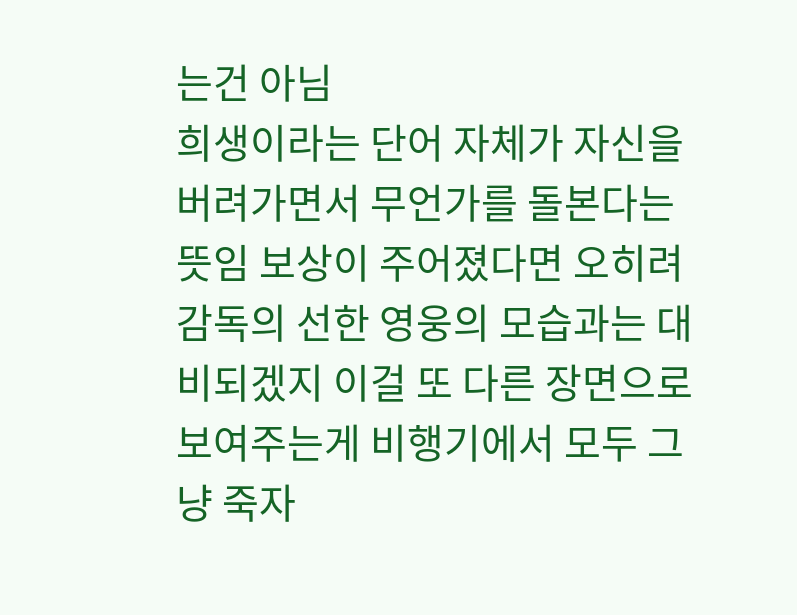는건 아님
희생이라는 단어 자체가 자신을 버려가면서 무언가를 돌본다는 뜻임 보상이 주어졌다면 오히려 감독의 선한 영웅의 모습과는 대비되겠지 이걸 또 다른 장면으로 보여주는게 비행기에서 모두 그냥 죽자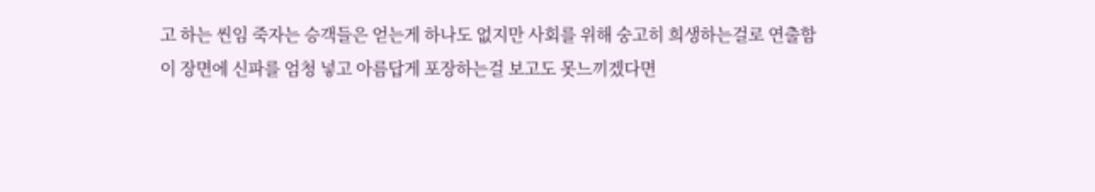고 하는 씬임 죽자는 승객들은 얻는게 하나도 없지만 사회를 위해 숭고히 희생하는걸로 연출함
이 장면에 신파를 엄청 넣고 아름답게 포장하는걸 보고도 못느끼겠다면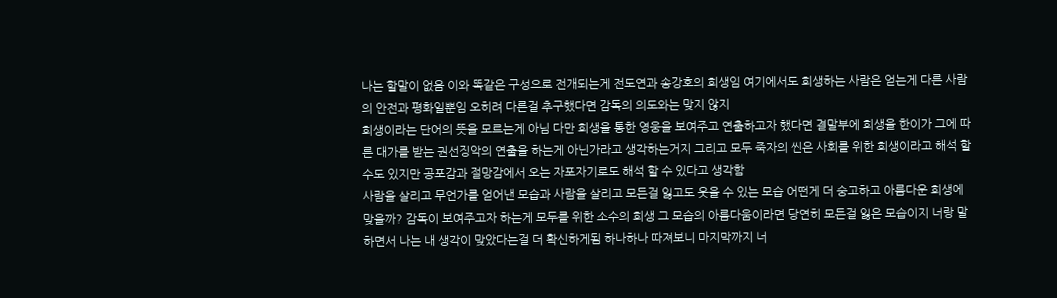나는 할말이 없음 이와 똑같은 구성으로 전개되는게 전도연과 송강호의 희생임 여기에서도 희생하는 사람은 얻는게 다른 사람의 안전과 평화일뿐임 오히려 다른걸 추구했다면 감독의 의도와는 맞지 않지
희생이라는 단어의 뜻을 모르는게 아님 다만 희생을 통한 영웅을 보여주고 연출하고자 했다면 결말부에 희생을 한이가 그에 따른 대가를 받는 권선징악의 연출을 하는게 아닌가라고 생각하는거지 그리고 모두 죽자의 씬은 사회를 위한 희생이라고 해석 할 수도 있지만 공포감과 절망감에서 오는 자포자기로도 해석 할 수 있다고 생각함
사람을 살리고 무언가를 얻어낸 모습과 사람을 살리고 모든걸 잃고도 웃을 수 있는 모습 어떤게 더 숭고하고 아름다운 희생에 맞을까? 감독이 보여주고자 하는게 모두를 위한 소수의 희생 그 모습의 아름다움이라면 당연히 모든걸 잃은 모습이지 너랑 말하면서 나는 내 생각이 맞았다는걸 더 확신하게됨 하나하나 따져보니 마지막까지 너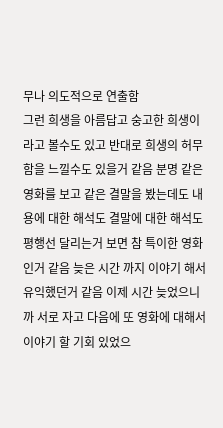무나 의도적으로 연출함
그런 희생을 아름답고 숭고한 희생이라고 볼수도 있고 반대로 희생의 허무함을 느낄수도 있을거 같음 분명 같은 영화를 보고 같은 결말을 봤는데도 내용에 대한 해석도 결말에 대한 해석도 평행선 달리는거 보면 참 특이한 영화인거 같음 늦은 시간 까지 이야기 해서 유익했던거 같음 이제 시간 늦었으니까 서로 자고 다음에 또 영화에 대해서 이야기 할 기회 있었으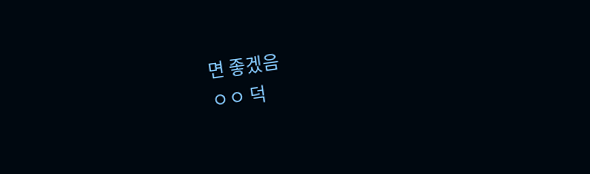면 좋겠음
ㅇㅇ 덕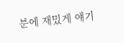분에 재밌게 얘기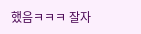했음ㅋㅋㅋ 잘자